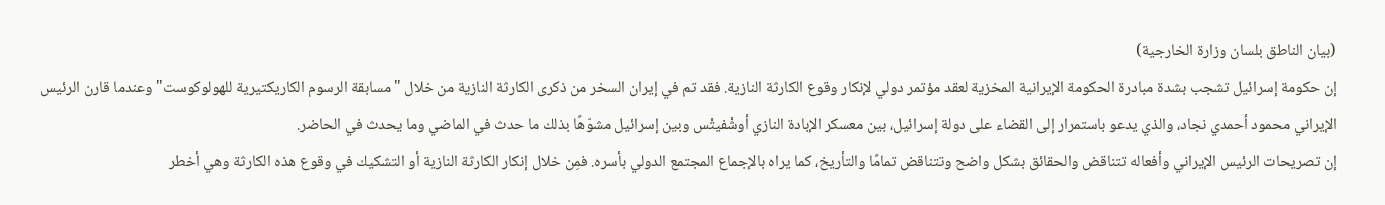(بيان الناطق بلسان وزارة الخارجية)
إن حكومة إسرائيل تشجب بشدة مبادرة الحكومة الإيرانية المخزية لعقد مؤتمر دولي لإنكار وقوع الكارثة النازية. فقد تم في إيران السخر من ذكرى الكارثة النازية من خلال "مسابقة الرسوم الكاريكتيرية للهولوكوست" وعندما قارن الرئيس الإيراني محمود أحمدي نجاد، والذي يدعو باستمرار إلى القضاء على دولة إسرائيل، بين معسكر الإبادة النازي أوشْفيتْس وبين إسرائيل مشوّهًا بذلك ما حدث في الماضي وما يحدث في الحاضر.
إن تصريحات الرئيس الإيراني وأفعاله تتناقض والحقائق بشكل واضح وتتناقض تمامًا والتأريخ، كما يراه بالإجماع المجتمع الدولي بأسره. فمِن خلال إنكار الكارثة النازية أو التشكيك في وقوع هذه الكارثة وهي أخطر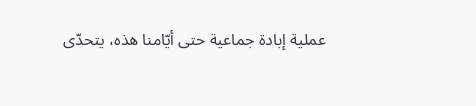عملية إبادة جماعية حتى أيّامنا هذه، يتحدّى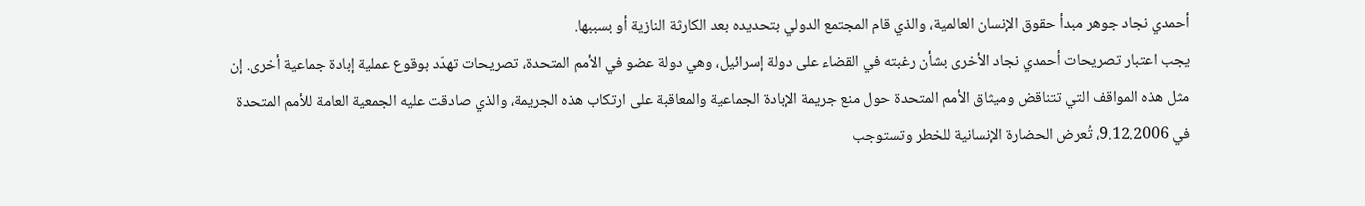أحمدي نجاد جوهر مبدأ حقوق الإنسان العالمية، والذي قام المجتمع الدولي بتحديده بعد الكارثة النازية أو بسببها.
يجب اعتبار تصريحات أحمدي نجاد الأخرى بشأن رغبته في القضاء على دولة إسرائيل، وهي دولة عضو في الأمم المتحدة، تصريحات تهدّد بوقوع عملية إبادة جماعية أخرى. إن مثل هذه المواقف التي تتناقض وميثاق الأمم المتحدة حول منع جريمة الإبادة الجماعية والمعاقبة على ارتكاب هذه الجريمة، والذي صادقت عليه الجمعية العامة للأمم المتحدة في 9.12.2006، تُعرض الحضارة الإنسانية للخطر وتستوجب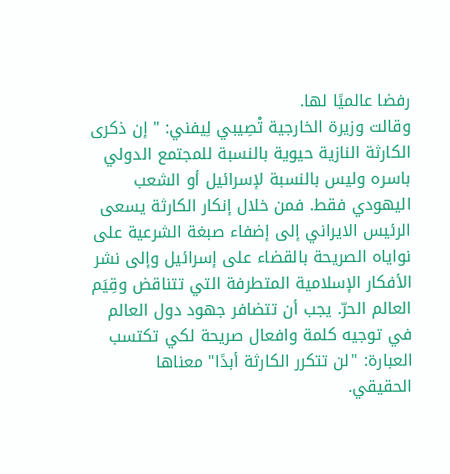رفضا عالميًا لها.
وقالت وزيرة الخارجية تْصِيبي لِيفني: " إن ذكرى الكارثة النازية حيوية بالنسبة للمجتمع الدولي باسره وليس بالنسبة لإسرائيل أو الشعب اليهودي فقط. فمن خلال إنكار الكارثة يسعى الرئيس الايراني إلى إضفاء صبغة الشرعية على نواياه الصريحة بالقضاء على إسرائيل وإلى نشر الأفكار الإسلامية المتطرفة التي تتناقض وقِيَم العالم الحرّ. يجب أن تتضافر جهود دول العالم في توجيه كلمة وافعال صريحة لكي تكتسب العبارة: "لن تتكرر الكارثة أبدًا" معناها الحقيقي.